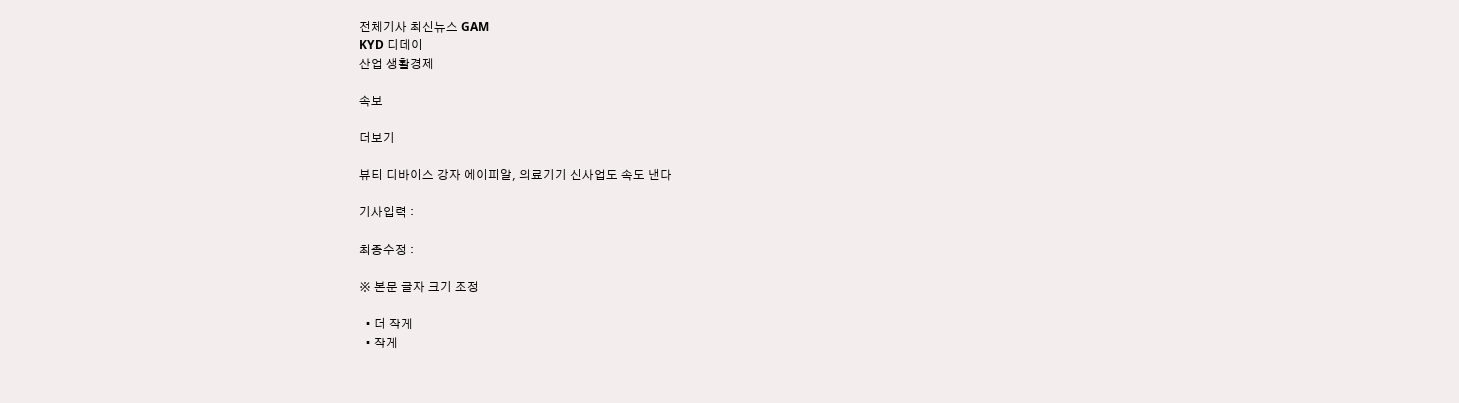전체기사 최신뉴스 GAM
KYD 디데이
산업 생활경제

속보

더보기

뷰티 디바이스 강자 에이피알, 의료기기 신사업도 속도 낸다

기사입력 :

최종수정 :

※ 본문 글자 크기 조정

  • 더 작게
  • 작게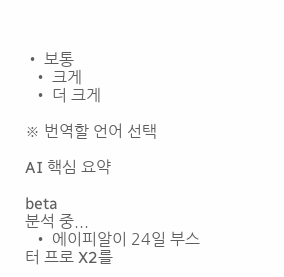• 보통
  • 크게
  • 더 크게

※ 번역할 언어 선택

AI 핵심 요약

beta
분석 중...
  • 에이피알이 24일 부스터 프로 X2를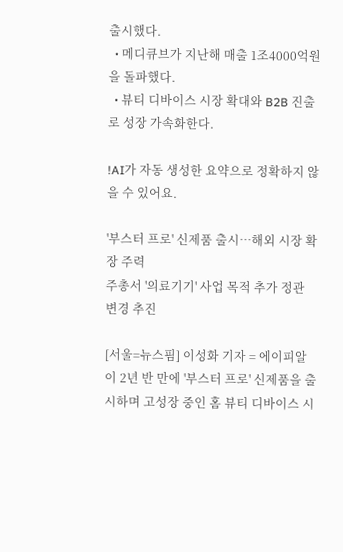출시했다.
  • 메디큐브가 지난해 매출 1조4000억원을 돌파했다.
  • 뷰티 디바이스 시장 확대와 B2B 진출로 성장 가속화한다.

!AI가 자동 생성한 요약으로 정확하지 않을 수 있어요.

'부스터 프로' 신제품 출시…해외 시장 확장 주력
주총서 '의료기기' 사업 목적 추가 정관 변경 추진

[서울=뉴스핌] 이성화 기자 = 에이피알이 2년 반 만에 '부스터 프로' 신제품을 출시하며 고성장 중인 홈 뷰티 디바이스 시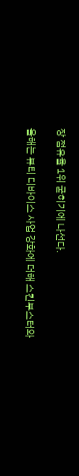장 점유율 1위 굳히기에 나선다.

올해는 뷰티 디바이스 사업 강화에 더해 스킨부스터와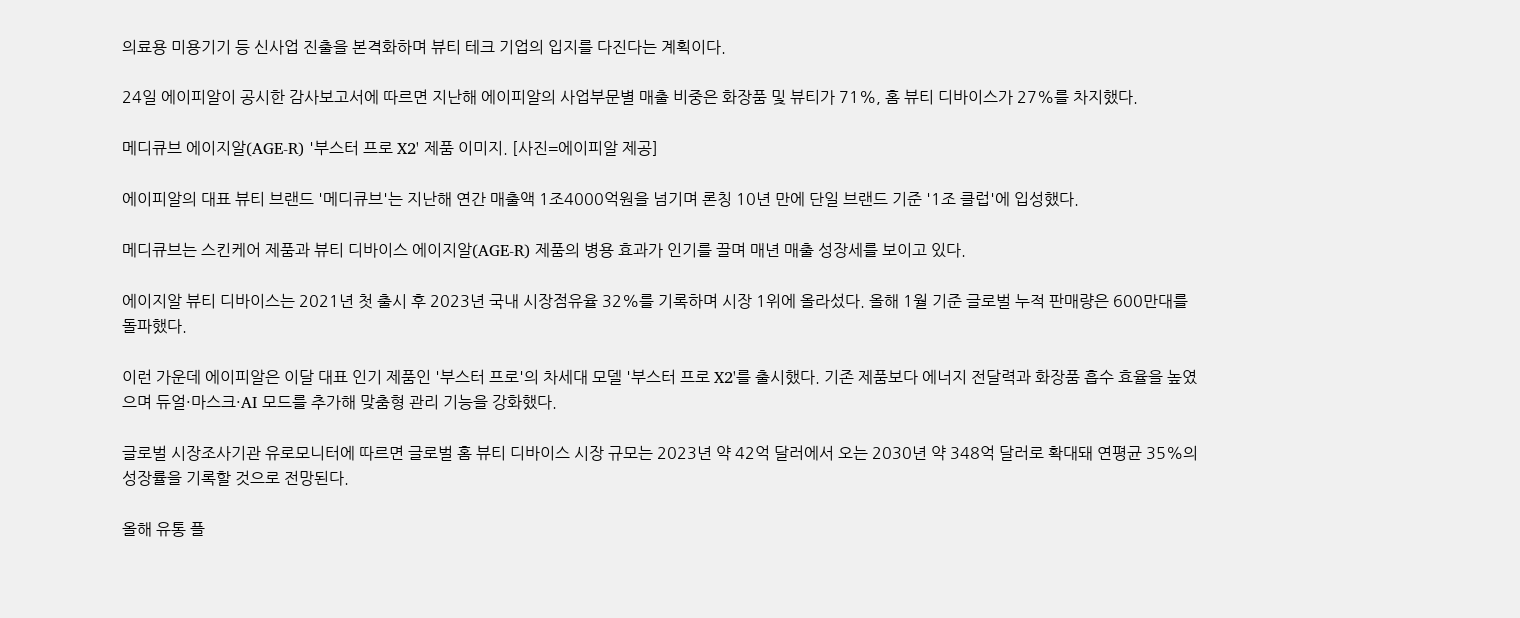의료용 미용기기 등 신사업 진출을 본격화하며 뷰티 테크 기업의 입지를 다진다는 계획이다.

24일 에이피알이 공시한 감사보고서에 따르면 지난해 에이피알의 사업부문별 매출 비중은 화장품 및 뷰티가 71%, 홈 뷰티 디바이스가 27%를 차지했다.

메디큐브 에이지알(AGE-R) '부스터 프로 X2' 제품 이미지. [사진=에이피알 제공]

에이피알의 대표 뷰티 브랜드 '메디큐브'는 지난해 연간 매출액 1조4000억원을 넘기며 론칭 10년 만에 단일 브랜드 기준 '1조 클럽'에 입성했다.

메디큐브는 스킨케어 제품과 뷰티 디바이스 에이지알(AGE-R) 제품의 병용 효과가 인기를 끌며 매년 매출 성장세를 보이고 있다.

에이지알 뷰티 디바이스는 2021년 첫 출시 후 2023년 국내 시장점유율 32%를 기록하며 시장 1위에 올라섰다. 올해 1월 기준 글로벌 누적 판매량은 600만대를 돌파했다.

이런 가운데 에이피알은 이달 대표 인기 제품인 '부스터 프로'의 차세대 모델 '부스터 프로 X2'를 출시했다. 기존 제품보다 에너지 전달력과 화장품 흡수 효율을 높였으며 듀얼·마스크·AI 모드를 추가해 맞춤형 관리 기능을 강화했다.

글로벌 시장조사기관 유로모니터에 따르면 글로벌 홈 뷰티 디바이스 시장 규모는 2023년 약 42억 달러에서 오는 2030년 약 348억 달러로 확대돼 연평균 35%의 성장률을 기록할 것으로 전망된다.

올해 유통 플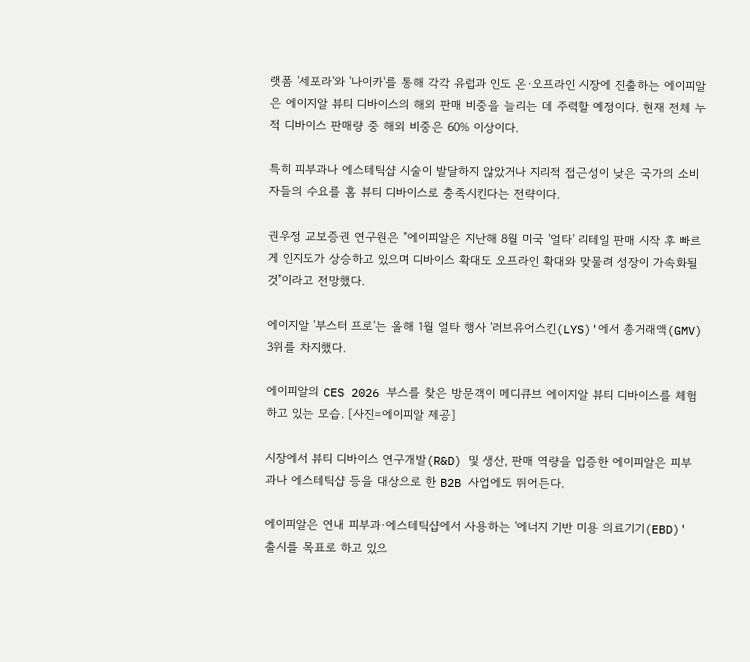랫폼 '세포라'와 '나이카'를 통해 각각 유럽과 인도 온·오프라인 시장에 진출하는 에이피알은 에이지알 뷰티 디바이스의 해외 판매 비중을 늘리는 데 주력할 예정이다. 현재 전체 누적 디바이스 판매량 중 해외 비중은 60% 이상이다.

특히 피부과나 에스테틱샵 시술이 발달하지 않았거나 지리적 접근성이 낮은 국가의 소비자들의 수요를 홈 뷰티 디바이스로 충족시킨다는 전략이다.

권우정 교보증권 연구원은 "에이피알은 지난해 8월 미국 '얼타' 리테일 판매 시작 후 빠르게 인지도가 상승하고 있으며 디바이스 확대도 오프라인 확대와 맞물려 성장이 가속화될 것"이라고 전망했다.

에이지알 '부스터 프로'는 올해 1월 얼타 행사 '러브유어스킨(LYS)'에서 총거래액(GMV) 3위를 차지했다.

에이피알의 CES 2026 부스를 찾은 방문객이 메디큐브 에이지알 뷰티 디바이스를 체험하고 있는 모습. [사진=에이피알 제공]

시장에서 뷰티 디바이스 연구개발(R&D) 및 생산, 판매 역량을 입증한 에이피알은 피부과나 에스테틱샵 등을 대상으로 한 B2B 사업에도 뛰어든다.

에이피알은 연내 피부과·에스테틱샵에서 사용하는 '에너지 기반 미용 의료기기(EBD)' 출시를 목표로 하고 있으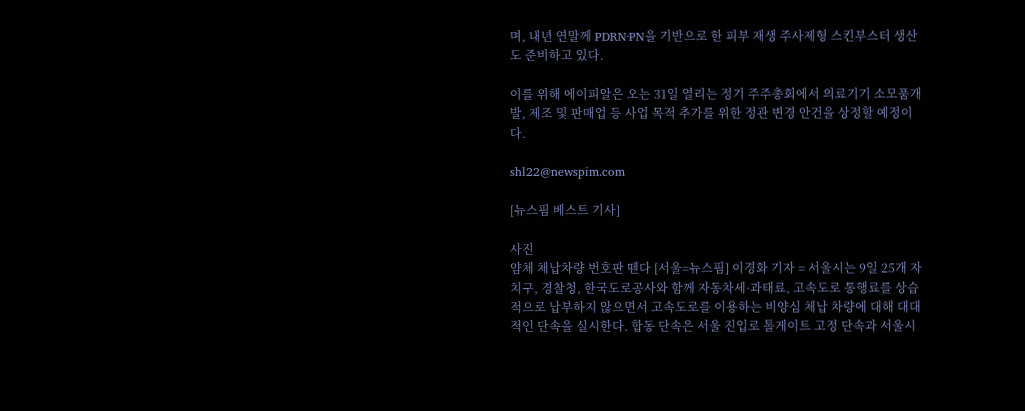며, 내년 연말께 PDRN·PN을 기반으로 한 피부 재생 주사제형 스킨부스터 생산도 준비하고 있다.

이를 위해 에이피알은 오는 31일 열리는 정기 주주총회에서 의료기기 소모품개발, 제조 및 판매업 등 사업 목적 추가를 위한 정관 변경 안건을 상정할 예정이다.

shl22@newspim.com

[뉴스핌 베스트 기사]

사진
얌체 체납차량 번호판 뗀다 [서울=뉴스핌] 이경화 기자 = 서울시는 9일 25개 자치구, 경찰청, 한국도로공사와 함께 자동차세·과태료, 고속도로 통행료를 상습적으로 납부하지 않으면서 고속도로를 이용하는 비양심 체납 차량에 대해 대대적인 단속을 실시한다. 합동 단속은 서울 진입로 톨게이트 고정 단속과 서울시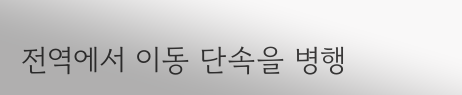전역에서 이동 단속을 병행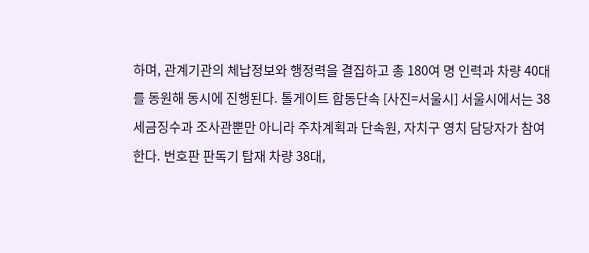하며, 관계기관의 체납정보와 행정력을 결집하고 총 180여 명 인력과 차량 40대를 동원해 동시에 진행된다. 톨게이트 합동단속 [사진=서울시] 서울시에서는 38세금징수과 조사관뿐만 아니라 주차계획과 단속원, 자치구 영치 담당자가 참여한다. 번호판 판독기 탑재 차량 38대,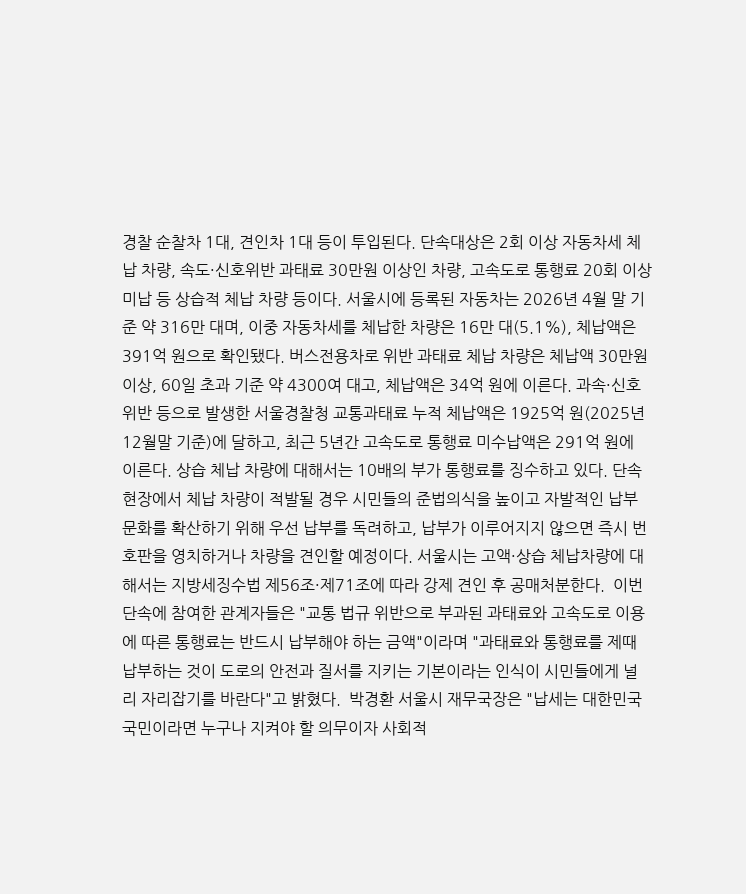경찰 순찰차 1대, 견인차 1대 등이 투입된다. 단속대상은 2회 이상 자동차세 체납 차량, 속도·신호위반 과태료 30만원 이상인 차량, 고속도로 통행료 20회 이상 미납 등 상습적 체납 차량 등이다. 서울시에 등록된 자동차는 2026년 4월 말 기준 약 316만 대며, 이중 자동차세를 체납한 차량은 16만 대(5.1%), 체납액은 391억 원으로 확인됐다. 버스전용차로 위반 과태료 체납 차량은 체납액 30만원 이상, 60일 초과 기준 약 4300여 대고, 체납액은 34억 원에 이른다. 과속·신호 위반 등으로 발생한 서울경찰청 교통과태료 누적 체납액은 1925억 원(2025년 12월말 기준)에 달하고, 최근 5년간 고속도로 통행료 미수납액은 291억 원에 이른다. 상습 체납 차량에 대해서는 10배의 부가 통행료를 징수하고 있다. 단속 현장에서 체납 차량이 적발될 경우 시민들의 준법의식을 높이고 자발적인 납부문화를 확산하기 위해 우선 납부를 독려하고, 납부가 이루어지지 않으면 즉시 번호판을 영치하거나 차량을 견인할 예정이다. 서울시는 고액·상습 체납차량에 대해서는 지방세징수법 제56조·제71조에 따라 강제 견인 후 공매처분한다.  이번 단속에 참여한 관계자들은 "교통 법규 위반으로 부과된 과태료와 고속도로 이용에 따른 통행료는 반드시 납부해야 하는 금액"이라며 "과태료와 통행료를 제때 납부하는 것이 도로의 안전과 질서를 지키는 기본이라는 인식이 시민들에게 널리 자리잡기를 바란다"고 밝혔다.  박경환 서울시 재무국장은 "납세는 대한민국 국민이라면 누구나 지켜야 할 의무이자 사회적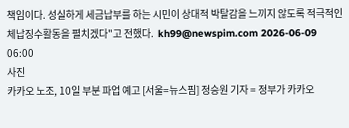책임이다. 성실하게 세금납부를 하는 시민이 상대적 박탈감을 느끼지 않도록 적극적인 체납징수활동을 펼치겠다"고 전했다.  kh99@newspim.com 2026-06-09 06:00
사진
카카오 노조, 10일 부분 파업 예고 [서울=뉴스핌] 정승원 기자 = 정부가 카카오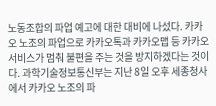노동조합의 파업 예고에 대한 대비에 나섰다. 카카오 노조의 파업으로 카카오톡과 카카오맵 등 카카오 서비스가 멈춰 불편을 주는 것을 방지하겠다는 것이다. 과학기술정보통신부는 지난 8일 오후 세종청사에서 카카오 노조의 파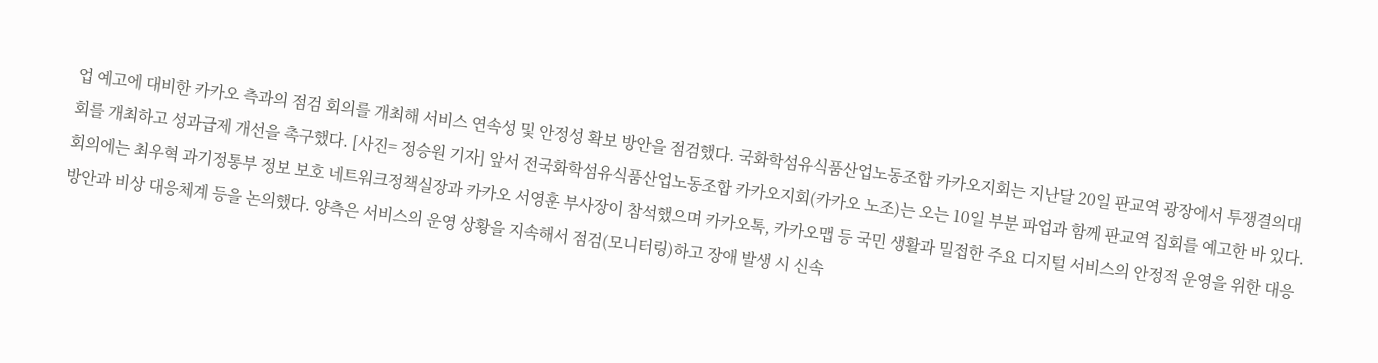업 예고에 대비한 카카오 측과의 점검 회의를 개최해 서비스 연속성 및 안정성 확보 방안을 점검했다. 국화학섬유식품산업노동조합 카카오지회는 지난달 20일 판교역 광장에서 투쟁결의대회를 개최하고 성과급제 개선을 촉구했다. [사진= 정승원 기자] 앞서 전국화학섬유식품산업노동조합 카카오지회(카카오 노조)는 오는 10일 부분 파업과 함께 판교역 집회를 예고한 바 있다. 회의에는 최우혁 과기정통부 정보 보호 네트워크정책실장과 카카오 서영훈 부사장이 참석했으며 카카오톡, 카카오맵 등 국민 생활과 밀접한 주요 디지털 서비스의 안정적 운영을 위한 대응 방안과 비상 대응체계 등을 논의했다. 양측은 서비스의 운영 상황을 지속해서 점검(모니터링)하고 장애 발생 시 신속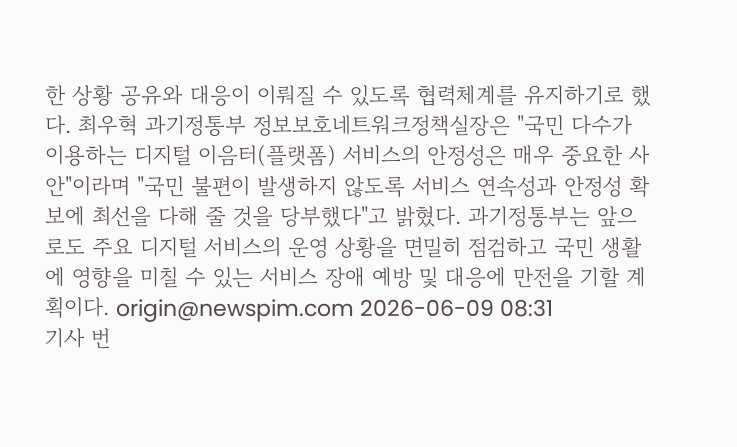한 상황 공유와 대응이 이뤄질 수 있도록 협력체계를 유지하기로 했다. 최우혁 과기정통부 정보보호네트워크정책실장은 "국민 다수가 이용하는 디지털 이음터(플랫폼) 서비스의 안정성은 매우 중요한 사안"이라며 "국민 불편이 발생하지 않도록 서비스 연속성과 안정성 확보에 최선을 다해 줄 것을 당부했다"고 밝혔다. 과기정통부는 앞으로도 주요 디지털 서비스의 운영 상황을 면밀히 점검하고 국민 생활에 영향을 미칠 수 있는 서비스 장애 예방 및 대응에 만전을 기할 계획이다. origin@newspim.com 2026-06-09 08:31
기사 번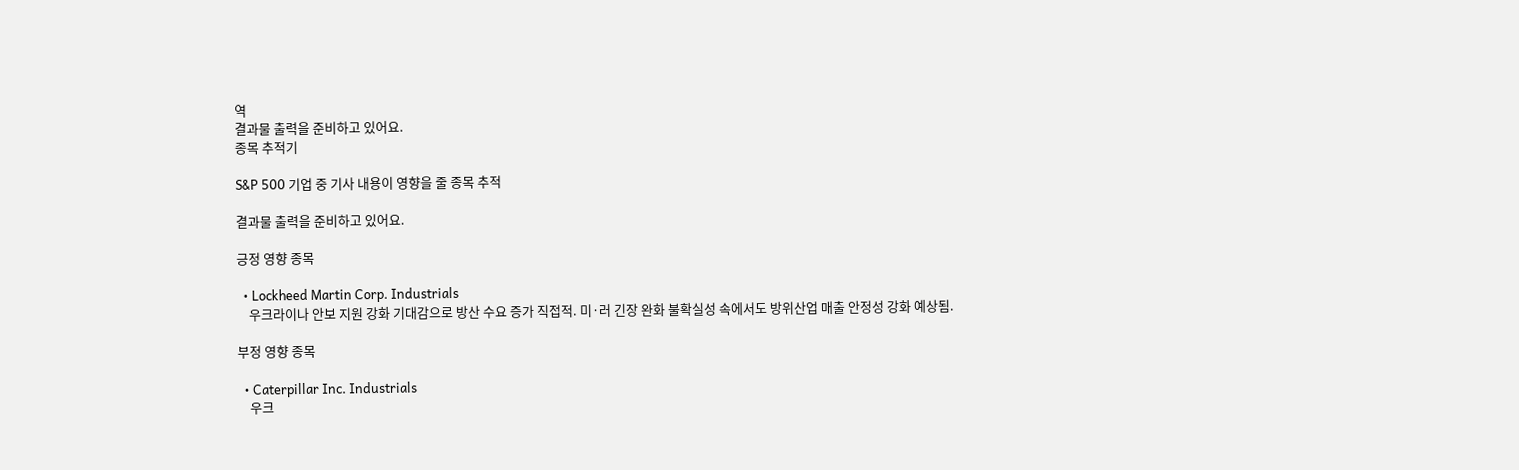역
결과물 출력을 준비하고 있어요.
종목 추적기

S&P 500 기업 중 기사 내용이 영향을 줄 종목 추적

결과물 출력을 준비하고 있어요.

긍정 영향 종목

  • Lockheed Martin Corp. Industrials
    우크라이나 안보 지원 강화 기대감으로 방산 수요 증가 직접적. 미·러 긴장 완화 불확실성 속에서도 방위산업 매출 안정성 강화 예상됨.

부정 영향 종목

  • Caterpillar Inc. Industrials
    우크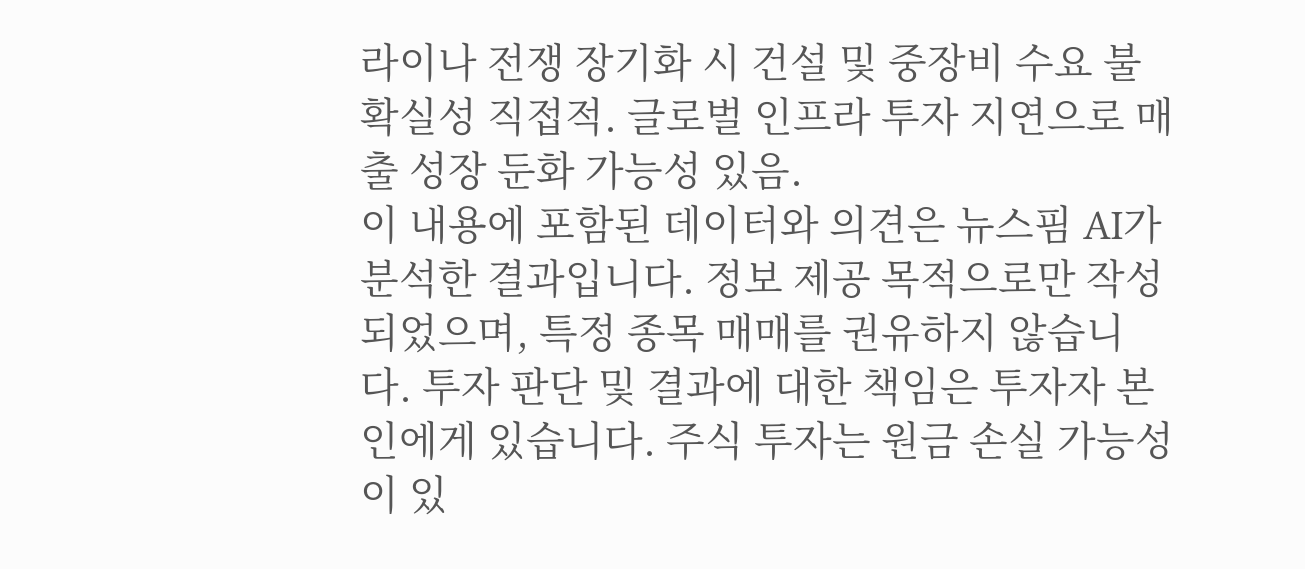라이나 전쟁 장기화 시 건설 및 중장비 수요 불확실성 직접적. 글로벌 인프라 투자 지연으로 매출 성장 둔화 가능성 있음.
이 내용에 포함된 데이터와 의견은 뉴스핌 AI가 분석한 결과입니다. 정보 제공 목적으로만 작성되었으며, 특정 종목 매매를 권유하지 않습니다. 투자 판단 및 결과에 대한 책임은 투자자 본인에게 있습니다. 주식 투자는 원금 손실 가능성이 있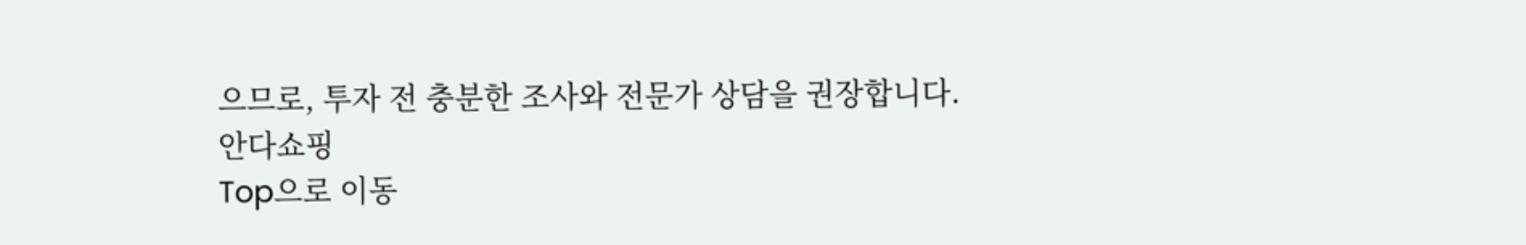으므로, 투자 전 충분한 조사와 전문가 상담을 권장합니다.
안다쇼핑
Top으로 이동